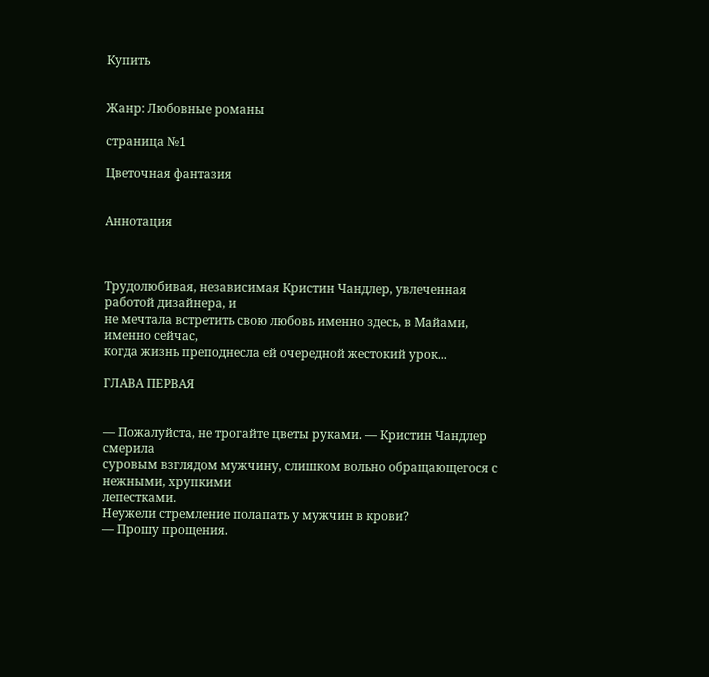Купить


Жанр: Любовные романы

страница №1

Цветочная фантазия


Аннотация



Трудолюбивая, независимая Кристин Чандлер, увлеченная работой дизайнера, и
не мечтала встретить свою любовь именно здесь, в Майами, именно сейчас,
когда жизнь преподнесла ей очередной жестокий урок...

ГЛАВА ПЕРВАЯ


— Пожалуйста, не трогайте цветы руками. — Кристин Чандлер смерила
суровым взглядом мужчину, слишком вольно обращающегося с нежными, хрупкими
лепестками.
Неужели стремление полапать у мужчин в крови?
— Прошу прощения.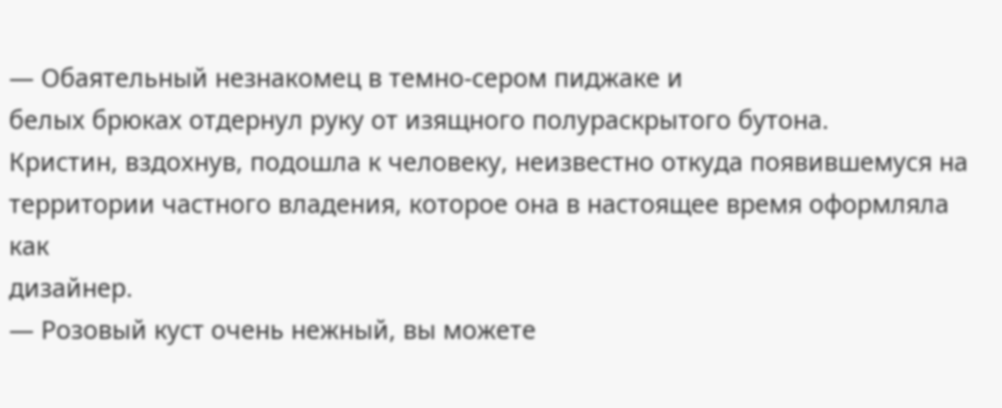— Обаятельный незнакомец в темно-сером пиджаке и
белых брюках отдернул руку от изящного полураскрытого бутона.
Кристин, вздохнув, подошла к человеку, неизвестно откуда появившемуся на
территории частного владения, которое она в настоящее время оформляла как
дизайнер.
— Розовый куст очень нежный, вы можете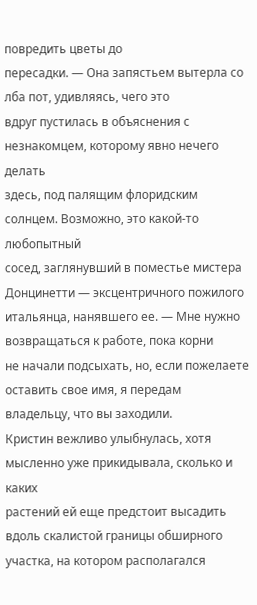повредить цветы до
пересадки. — Она запястьем вытерла со лба пот, удивляясь, чего это
вдруг пустилась в объяснения с незнакомцем, которому явно нечего делать
здесь, под палящим флоридским солнцем. Возможно, это какой-то любопытный
сосед, заглянувший в поместье мистера Донцинетти — эксцентричного пожилого
итальянца, нанявшего ее. — Мне нужно возвращаться к работе, пока корни
не начали подсыхать, но, если пожелаете оставить свое имя, я передам
владельцу, что вы заходили.
Кристин вежливо улыбнулась, хотя мысленно уже прикидывала, сколько и каких
растений ей еще предстоит высадить вдоль скалистой границы обширного
участка, на котором располагался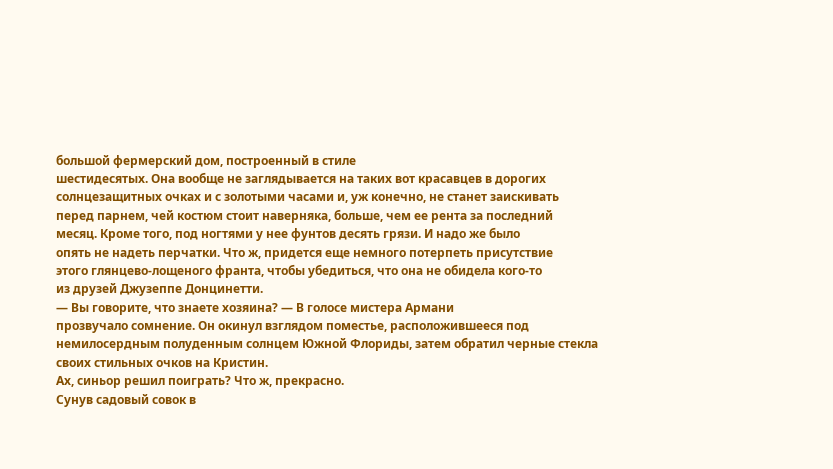большой фермерский дом, построенный в стиле
шестидесятых. Она вообще не заглядывается на таких вот красавцев в дорогих
солнцезащитных очках и с золотыми часами и, уж конечно, не станет заискивать
перед парнем, чей костюм стоит наверняка, больше, чем ее рента за последний
месяц. Кроме того, под ногтями у нее фунтов десять грязи. И надо же было
опять не надеть перчатки. Что ж, придется еще немного потерпеть присутствие
этого глянцево-лощеного франта, чтобы убедиться, что она не обидела кого-то
из друзей Джузеппе Донцинетти.
— Вы говорите, что знаете хозяина? — В голосе мистера Армани
прозвучало сомнение. Он окинул взглядом поместье, расположившееся под
немилосердным полуденным солнцем Южной Флориды, затем обратил черные стекла
своих стильных очков на Кристин.
Ах, синьор решил поиграть? Что ж, прекрасно.
Сунув садовый совок в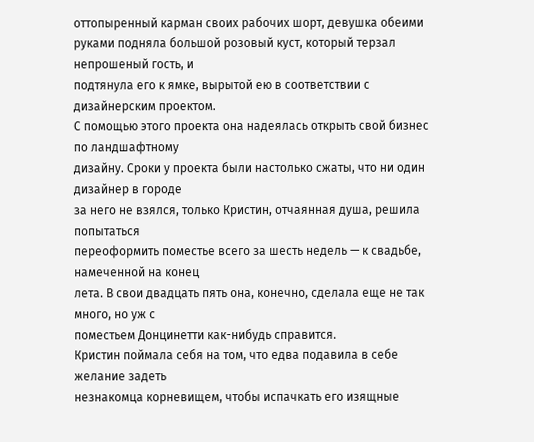оттопыренный карман своих рабочих шорт, девушка обеими
руками подняла большой розовый куст, который терзал непрошеный гость, и
подтянула его к ямке, вырытой ею в соответствии с дизайнерским проектом.
С помощью этого проекта она надеялась открыть свой бизнес по ландшафтному
дизайну. Сроки у проекта были настолько сжаты, что ни один дизайнер в городе
за него не взялся, только Кристин, отчаянная душа, решила попытаться
переоформить поместье всего за шесть недель — к свадьбе, намеченной на конец
лета. В свои двадцать пять она, конечно, сделала еще не так много, но уж с
поместьем Донцинетти как-нибудь справится.
Кристин поймала себя на том, что едва подавила в себе желание задеть
незнакомца корневищем, чтобы испачкать его изящные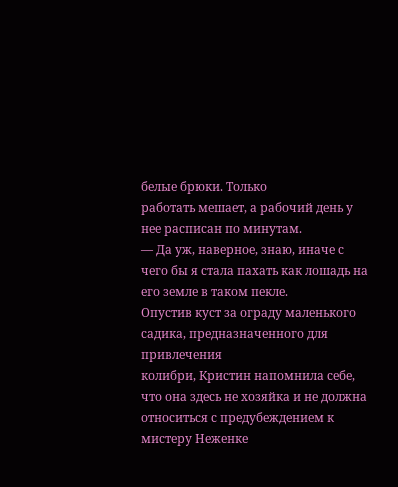белые брюки. Только
работать мешает, а рабочий день у нее расписан по минутам.
— Да уж, наверное, знаю, иначе с чего бы я стала пахать как лошадь на его земле в таком пекле.
Опустив куст за ограду маленького садика, предназначенного для привлечения
колибри, Кристин напомнила себе, что она здесь не хозяйка и не должна
относиться с предубеждением к мистеру Неженке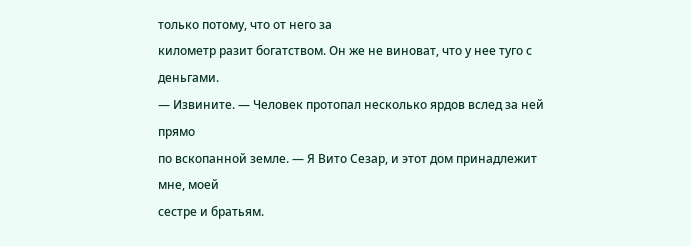только потому, что от него за
километр разит богатством. Он же не виноват, что у нее туго с деньгами.
— Извините. — Человек протопал несколько ярдов вслед за ней прямо
по вскопанной земле. — Я Вито Сезар, и этот дом принадлежит мне, моей
сестре и братьям.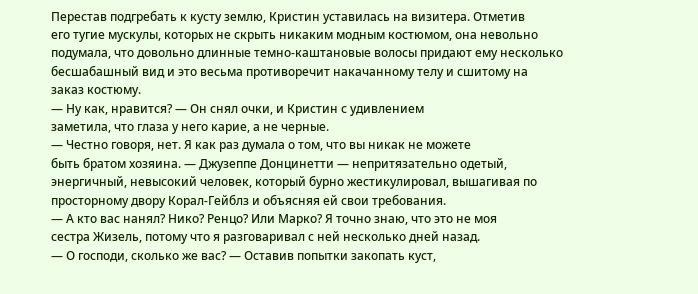Перестав подгребать к кусту землю, Кристин уставилась на визитера. Отметив
его тугие мускулы, которых не скрыть никаким модным костюмом, она невольно
подумала, что довольно длинные темно-каштановые волосы придают ему несколько
бесшабашный вид и это весьма противоречит накачанному телу и сшитому на
заказ костюму.
— Ну как, нравится? — Он снял очки, и Кристин с удивлением
заметила, что глаза у него карие, а не черные.
— Честно говоря, нет. Я как раз думала о том, что вы никак не можете
быть братом хозяина. — Джузеппе Донцинетти — непритязательно одетый,
энергичный, невысокий человек, который бурно жестикулировал, вышагивая по
просторному двору Корал-Гейблз и объясняя ей свои требования.
— А кто вас нанял? Нико? Ренцо? Или Марко? Я точно знаю, что это не моя
сестра Жизель, потому что я разговаривал с ней несколько дней назад.
— О господи, сколько же вас? — Оставив попытки закопать куст,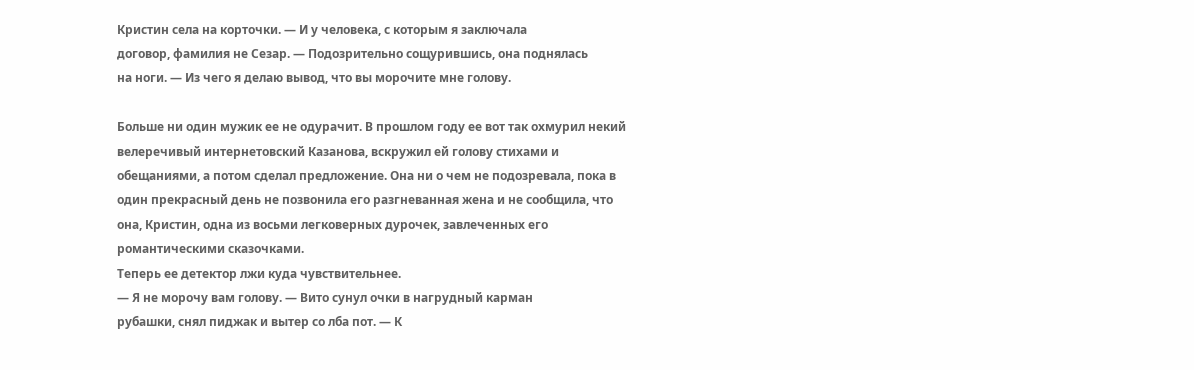Кристин села на корточки. — И у человека, с которым я заключала
договор, фамилия не Сезар. — Подозрительно сощурившись, она поднялась
на ноги. — Из чего я делаю вывод, что вы морочите мне голову.

Больше ни один мужик ее не одурачит. В прошлом году ее вот так охмурил некий
велеречивый интернетовский Казанова, вскружил ей голову стихами и
обещаниями, а потом сделал предложение. Она ни о чем не подозревала, пока в
один прекрасный день не позвонила его разгневанная жена и не сообщила, что
она, Кристин, одна из восьми легковерных дурочек, завлеченных его
романтическими сказочками.
Теперь ее детектор лжи куда чувствительнее.
— Я не морочу вам голову. — Вито сунул очки в нагрудный карман
рубашки, снял пиджак и вытер со лба пот. — К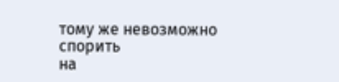тому же невозможно спорить
на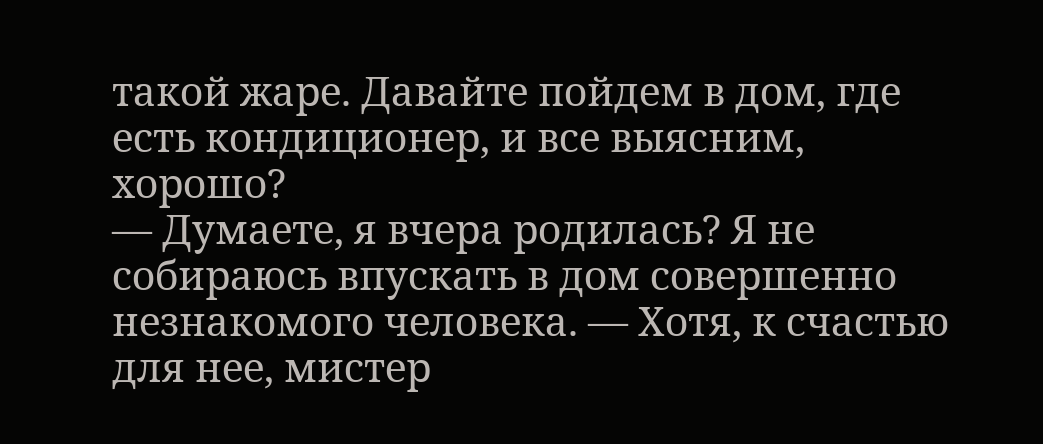такой жаре. Давайте пойдем в дом, где есть кондиционер, и все выясним,
хорошо?
— Думаете, я вчера родилась? Я не собираюсь впускать в дом совершенно
незнакомого человека. — Хотя, к счастью для нее, мистер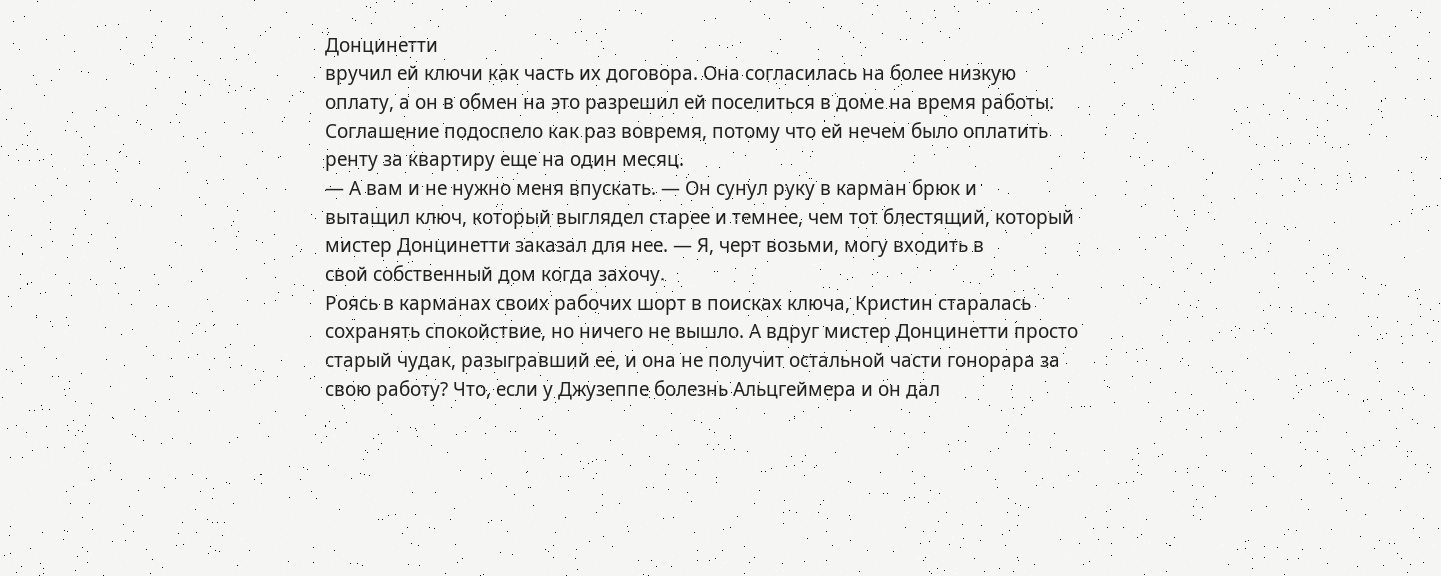Донцинетти
вручил ей ключи как часть их договора. Она согласилась на более низкую
оплату, а он в обмен на это разрешил ей поселиться в доме на время работы.
Соглашение подоспело как раз вовремя, потому что ей нечем было оплатить
ренту за квартиру еще на один месяц.
— А вам и не нужно меня впускать. — Он сунул руку в карман брюк и
вытащил ключ, который выглядел старее и темнее, чем тот блестящий, который
мистер Донцинетти заказал для нее. — Я, черт возьми, могу входить в
свой собственный дом когда захочу.
Роясь в карманах своих рабочих шорт в поисках ключа, Кристин старалась
сохранять спокойствие, но ничего не вышло. А вдруг мистер Донцинетти просто
старый чудак, разыгравший ее, и она не получит остальной части гонорара за
свою работу? Что, если у Джузеппе болезнь Альцгеймера и он дал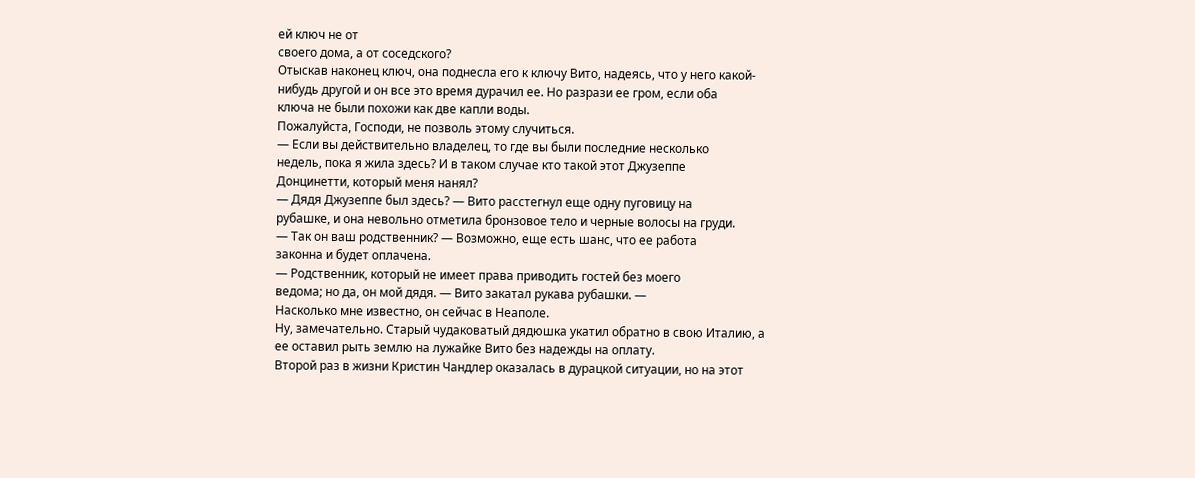ей ключ не от
своего дома, а от соседского?
Отыскав наконец ключ, она поднесла его к ключу Вито, надеясь, что у него какой-
нибудь другой и он все это время дурачил ее. Но разрази ее гром, если оба
ключа не были похожи как две капли воды.
Пожалуйста, Господи, не позволь этому случиться.
— Если вы действительно владелец, то где вы были последние несколько
недель, пока я жила здесь? И в таком случае кто такой этот Джузеппе
Донцинетти, который меня нанял?
— Дядя Джузеппе был здесь? — Вито расстегнул еще одну пуговицу на
рубашке, и она невольно отметила бронзовое тело и черные волосы на груди.
— Так он ваш родственник? — Возможно, еще есть шанс, что ее работа
законна и будет оплачена.
— Родственник, который не имеет права приводить гостей без моего
ведома; но да, он мой дядя. — Вито закатал рукава рубашки. —
Насколько мне известно, он сейчас в Неаполе.
Ну, замечательно. Старый чудаковатый дядюшка укатил обратно в свою Италию, а
ее оставил рыть землю на лужайке Вито без надежды на оплату.
Второй раз в жизни Кристин Чандлер оказалась в дурацкой ситуации, но на этот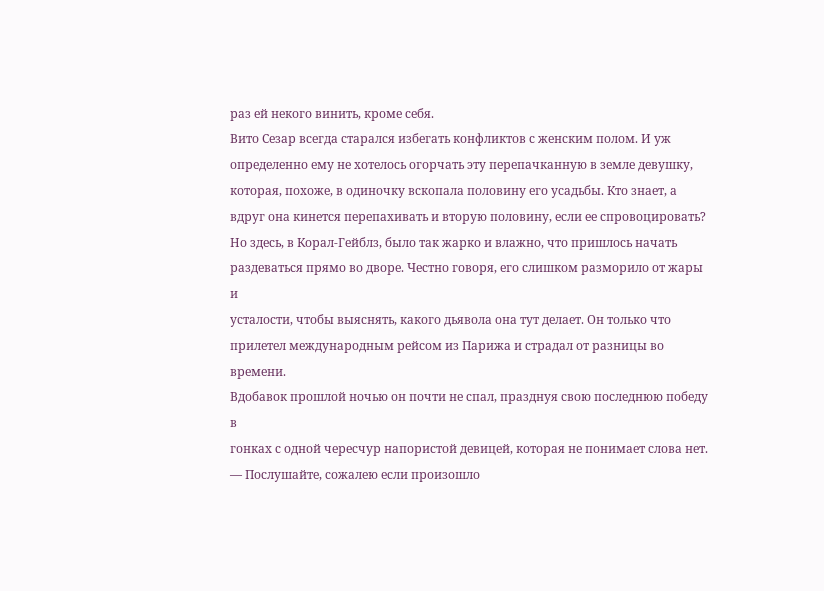раз ей некого винить, кроме себя.
Вито Сезар всегда старался избегать конфликтов с женским полом. И уж
определенно ему не хотелось огорчать эту перепачканную в земле девушку,
которая, похоже, в одиночку вскопала половину его усадьбы. Кто знает, а
вдруг она кинется перепахивать и вторую половину, если ее спровоцировать?
Но здесь, в Корал-Гейблз, было так жарко и влажно, что пришлось начать
раздеваться прямо во дворе. Честно говоря, его слишком разморило от жары и
усталости, чтобы выяснять, какого дьявола она тут делает. Он только что
прилетел международным рейсом из Парижа и страдал от разницы во времени.
Вдобавок прошлой ночью он почти не спал, празднуя свою последнюю победу в
гонках с одной чересчур напористой девицей, которая не понимает слова нет.
— Послушайте, сожалею если произошло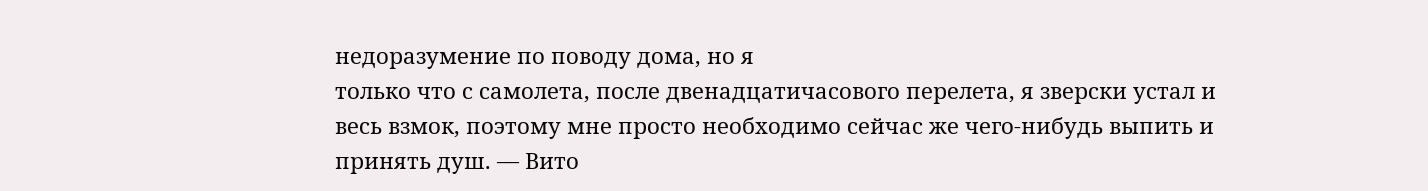недоразумение по поводу дома, но я
только что с самолета, после двенадцатичасового перелета, я зверски устал и
весь взмок, поэтому мне просто необходимо сейчас же чего-нибудь выпить и
принять душ. — Вито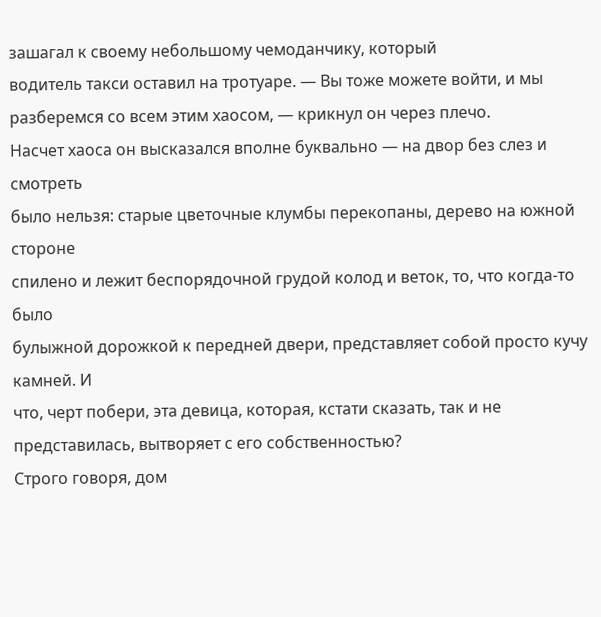зашагал к своему небольшому чемоданчику, который
водитель такси оставил на тротуаре. — Вы тоже можете войти, и мы
разберемся со всем этим хаосом, — крикнул он через плечо.
Насчет хаоса он высказался вполне буквально — на двор без слез и смотреть
было нельзя: старые цветочные клумбы перекопаны, дерево на южной стороне
спилено и лежит беспорядочной грудой колод и веток, то, что когда-то было
булыжной дорожкой к передней двери, представляет собой просто кучу камней. И
что, черт побери, эта девица, которая, кстати сказать, так и не
представилась, вытворяет с его собственностью?
Строго говоря, дом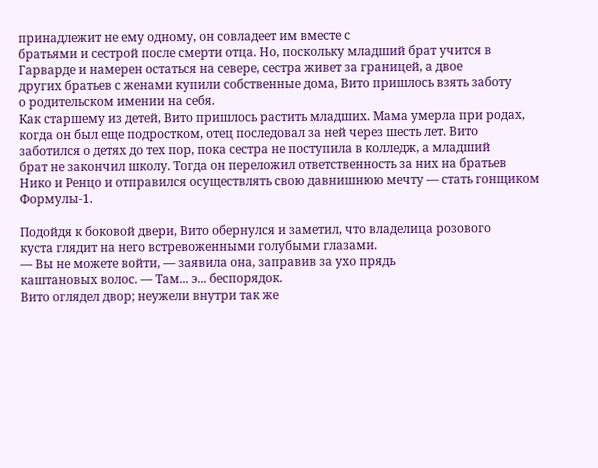принадлежит не ему одному, он совладеет им вместе с
братьями и сестрой после смерти отца. Но, поскольку младший брат учится в
Гарварде и намерен остаться на севере, сестра живет за границей, а двое
других братьев с женами купили собственные дома, Вито пришлось взять заботу
о родительском имении на себя.
Как старшему из детей, Вито пришлось растить младших. Мама умерла при родах,
когда он был еще подростком, отец последовал за ней через шесть лет. Вито
заботился о детях до тех пор, пока сестра не поступила в колледж, а младший
брат не закончил школу. Тогда он переложил ответственность за них на братьев
Нико и Ренцо и отправился осуществлять свою давнишнюю мечту — стать гонщиком
Формулы-1.

Подойдя к боковой двери, Вито обернулся и заметил, что владелица розового
куста глядит на него встревоженными голубыми глазами.
— Вы не можете войти, — заявила она, заправив за ухо прядь
каштановых волос. — Там... э... беспорядок.
Вито оглядел двор; неужели внутри так же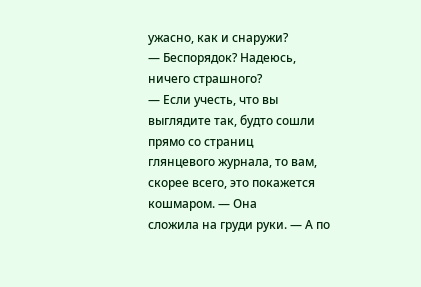ужасно, как и снаружи?
— Беспорядок? Надеюсь, ничего страшного?
— Если учесть, что вы выглядите так, будто сошли прямо со страниц
глянцевого журнала, то вам, скорее всего, это покажется кошмаром. — Она
сложила на груди руки. — А по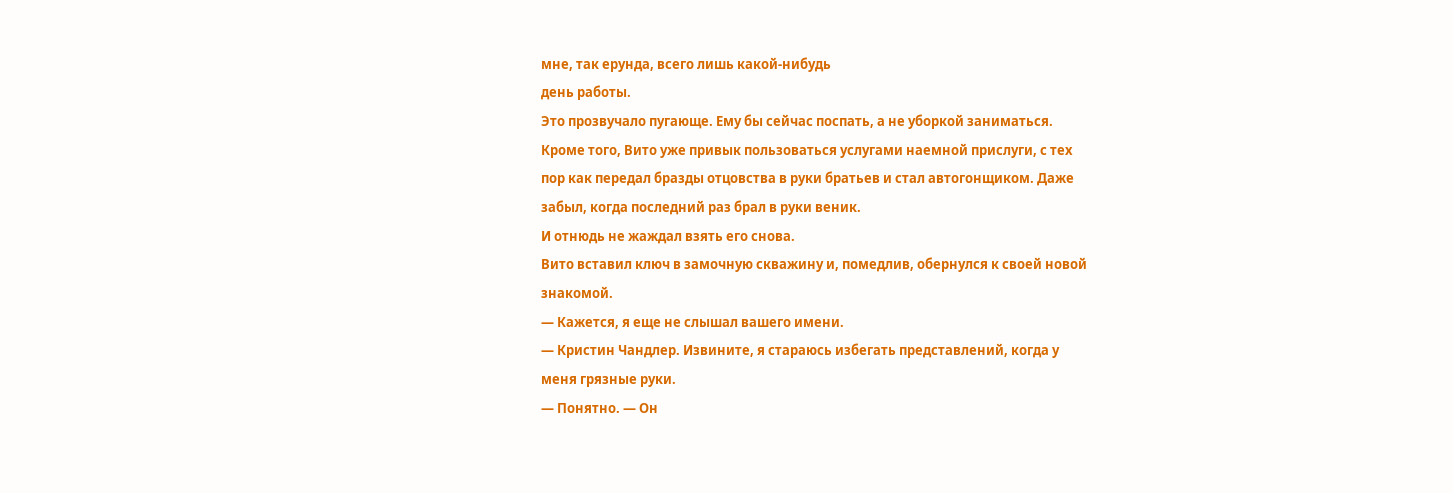мне, так ерунда, всего лишь какой-нибудь
день работы.
Это прозвучало пугающе. Ему бы сейчас поспать, а не уборкой заниматься.
Кроме того, Вито уже привык пользоваться услугами наемной прислуги, с тех
пор как передал бразды отцовства в руки братьев и стал автогонщиком. Даже
забыл, когда последний раз брал в руки веник.
И отнюдь не жаждал взять его снова.
Вито вставил ключ в замочную скважину и, помедлив, обернулся к своей новой
знакомой.
— Кажется, я еще не слышал вашего имени.
— Кристин Чандлер. Извините, я стараюсь избегать представлений, когда у
меня грязные руки.
— Понятно. — Он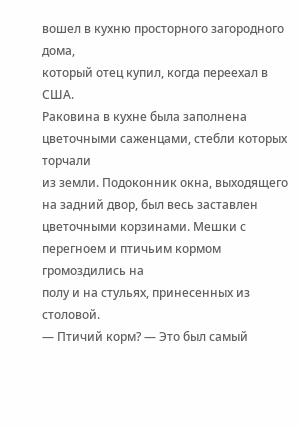вошел в кухню просторного загородного дома,
который отец купил, когда переехал в США.
Раковина в кухне была заполнена цветочными саженцами, стебли которых торчали
из земли. Подоконник окна, выходящего на задний двор, был весь заставлен
цветочными корзинами. Мешки с перегноем и птичьим кормом громоздились на
полу и на стульях, принесенных из столовой.
— Птичий корм? — Это был самый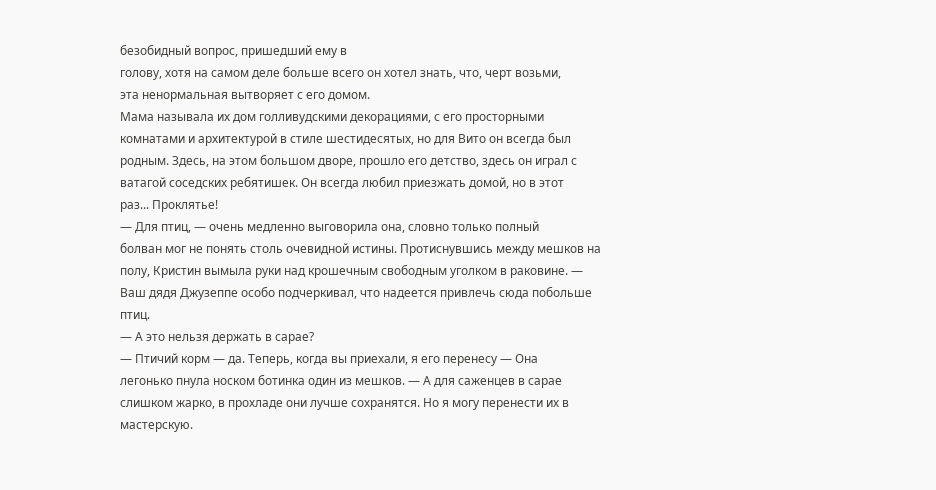безобидный вопрос, пришедший ему в
голову, хотя на самом деле больше всего он хотел знать, что, черт возьми,
эта ненормальная вытворяет с его домом.
Мама называла их дом голливудскими декорациями, с его просторными
комнатами и архитектурой в стиле шестидесятых, но для Вито он всегда был
родным. Здесь, на этом большом дворе, прошло его детство, здесь он играл с
ватагой соседских ребятишек. Он всегда любил приезжать домой, но в этот
раз... Проклятье!
— Для птиц, — очень медленно выговорила она, словно только полный
болван мог не понять столь очевидной истины. Протиснувшись между мешков на
полу, Кристин вымыла руки над крошечным свободным уголком в раковине. —
Ваш дядя Джузеппе особо подчеркивал, что надеется привлечь сюда побольше
птиц.
— А это нельзя держать в сарае?
— Птичий корм — да. Теперь, когда вы приехали, я его перенесу — Она
легонько пнула носком ботинка один из мешков. — А для саженцев в сарае
слишком жарко, в прохладе они лучше сохранятся. Но я могу перенести их в
мастерскую.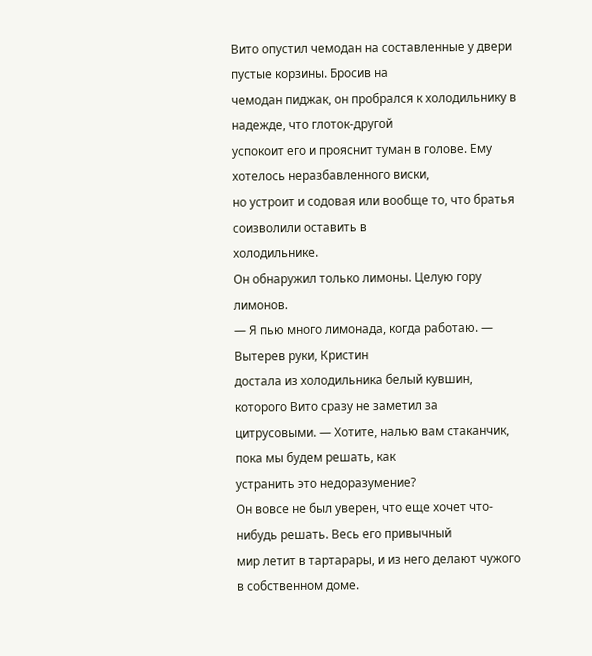Вито опустил чемодан на составленные у двери пустые корзины. Бросив на
чемодан пиджак, он пробрался к холодильнику в надежде, что глоток-другой
успокоит его и прояснит туман в голове. Ему хотелось неразбавленного виски,
но устроит и содовая или вообще то, что братья соизволили оставить в
холодильнике.
Он обнаружил только лимоны. Целую гору лимонов.
— Я пью много лимонада, когда работаю. — Вытерев руки, Кристин
достала из холодильника белый кувшин, которого Вито сразу не заметил за
цитрусовыми. — Хотите, налью вам стаканчик, пока мы будем решать, как
устранить это недоразумение?
Он вовсе не был уверен, что еще хочет что-нибудь решать. Весь его привычный
мир летит в тартарары, и из него делают чужого в собственном доме.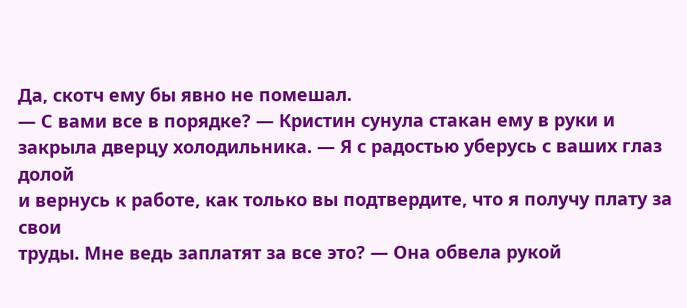Да, скотч ему бы явно не помешал.
— С вами все в порядке? — Кристин сунула стакан ему в руки и
закрыла дверцу холодильника. — Я с радостью уберусь с ваших глаз долой
и вернусь к работе, как только вы подтвердите, что я получу плату за свои
труды. Мне ведь заплатят за все это? — Она обвела рукой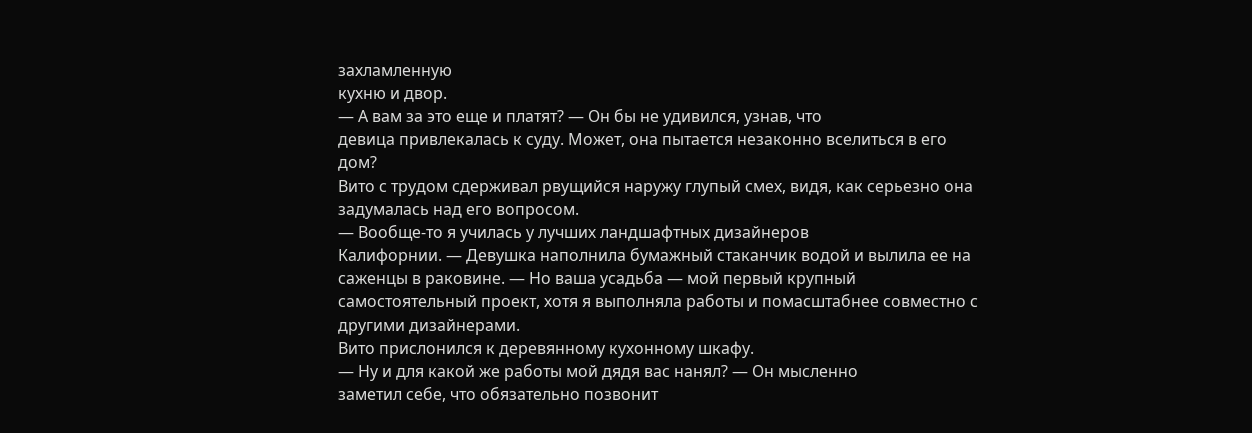захламленную
кухню и двор.
— А вам за это еще и платят? — Он бы не удивился, узнав, что
девица привлекалась к суду. Может, она пытается незаконно вселиться в его
дом?
Вито с трудом сдерживал рвущийся наружу глупый смех, видя, как серьезно она
задумалась над его вопросом.
— Вообще-то я училась у лучших ландшафтных дизайнеров
Калифорнии. — Девушка наполнила бумажный стаканчик водой и вылила ее на
саженцы в раковине. — Но ваша усадьба — мой первый крупный
самостоятельный проект, хотя я выполняла работы и помасштабнее совместно с
другими дизайнерами.
Вито прислонился к деревянному кухонному шкафу.
— Ну и для какой же работы мой дядя вас нанял? — Он мысленно
заметил себе, что обязательно позвонит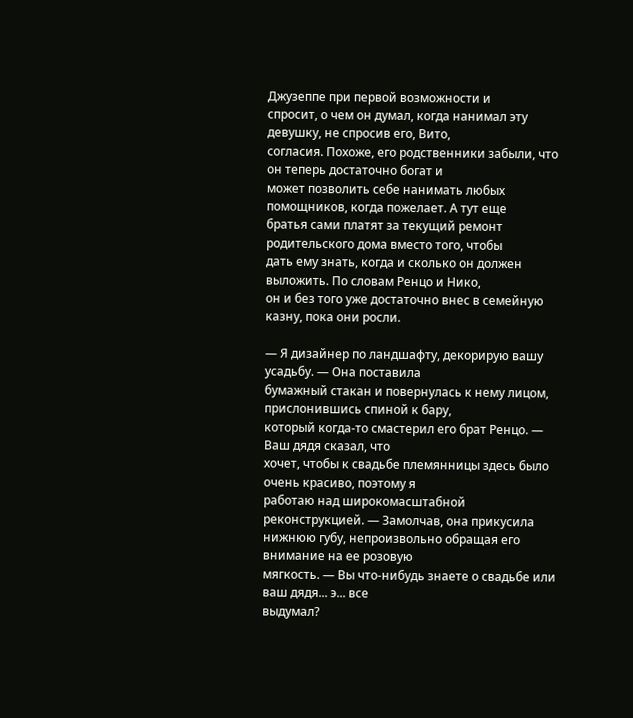Джузеппе при первой возможности и
спросит, о чем он думал, когда нанимал эту девушку, не спросив его, Вито,
согласия. Похоже, его родственники забыли, что он теперь достаточно богат и
может позволить себе нанимать любых помощников, когда пожелает. А тут еще
братья сами платят за текущий ремонт родительского дома вместо того, чтобы
дать ему знать, когда и сколько он должен выложить. По словам Ренцо и Нико,
он и без того уже достаточно внес в семейную казну, пока они росли.

— Я дизайнер по ландшафту, декорирую вашу усадьбу. — Она поставила
бумажный стакан и повернулась к нему лицом, прислонившись спиной к бару,
который когда-то смастерил его брат Ренцо. — Ваш дядя сказал, что
хочет, чтобы к свадьбе племянницы здесь было очень красиво, поэтому я
работаю над широкомасштабной реконструкцией. — Замолчав, она прикусила
нижнюю губу, непроизвольно обращая его внимание на ее розовую
мягкость. — Вы что-нибудь знаете о свадьбе или ваш дядя... э... все
выдумал?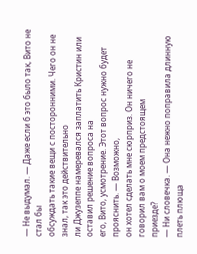— Не выдумал. — Даже если б это было так, Вито не стал бы
обсуждать такие вещи с посторонними. Чего он не знал, так это действительно
ли Джузеппе намеревался заплатить Кристин или оставил решение вопроса на
его, Вито, усмотрение. Этот вопрос нужно будет прояснить. — Возможно,
он хотел сделать мне сюрприз. Он ничего не говорил вам о моем предстоящем
приезде?
— Ни словечка. — Она нежно поправила длинную плеть плюща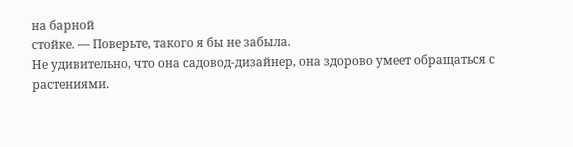на барной
стойке. — Поверьте, такого я бы не забыла.
Не удивительно, что она садовод-дизайнер, она здорово умеет обращаться с
растениями.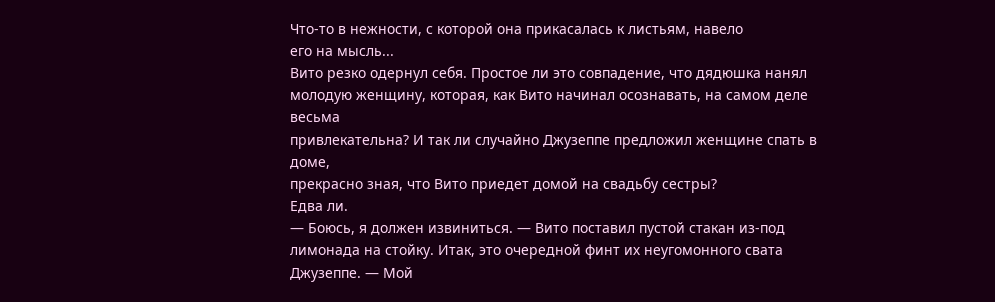Что-то в нежности, с которой она прикасалась к листьям, навело
его на мысль...
Вито резко одернул себя. Простое ли это совпадение, что дядюшка нанял
молодую женщину, которая, как Вито начинал осознавать, на самом деле весьма
привлекательна? И так ли случайно Джузеппе предложил женщине спать в доме,
прекрасно зная, что Вито приедет домой на свадьбу сестры?
Едва ли.
— Боюсь, я должен извиниться. — Вито поставил пустой стакан из-под
лимонада на стойку. Итак, это очередной финт их неугомонного свата
Джузеппе. — Мой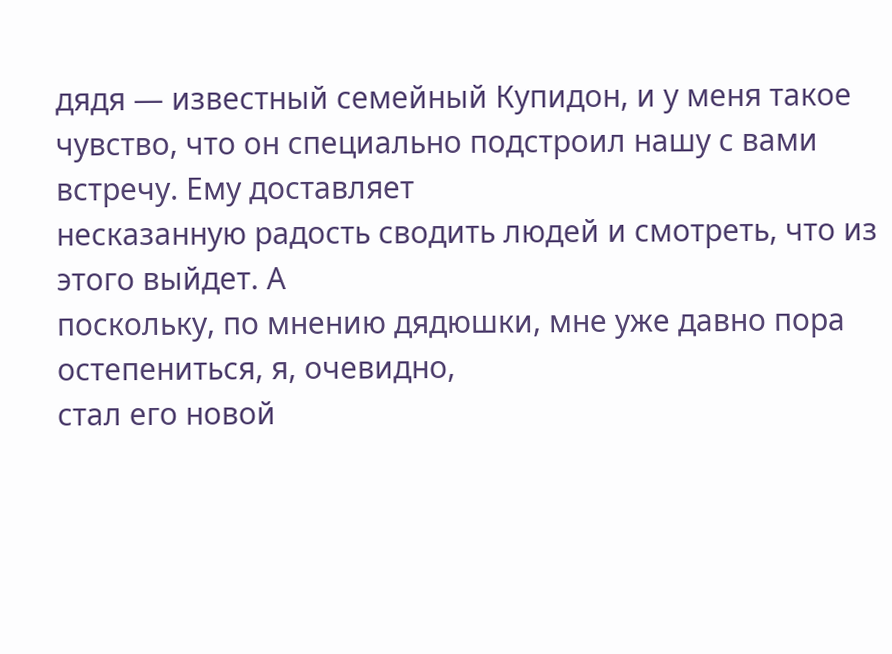дядя — известный семейный Купидон, и у меня такое
чувство, что он специально подстроил нашу с вами встречу. Ему доставляет
несказанную радость сводить людей и смотреть, что из этого выйдет. А
поскольку, по мнению дядюшки, мне уже давно пора остепениться, я, очевидно,
стал его новой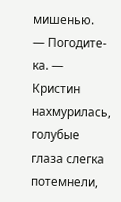мишенью.
— Погодите-ка. — Кристин нахмурилась, голубые глаза слегка
потемнели,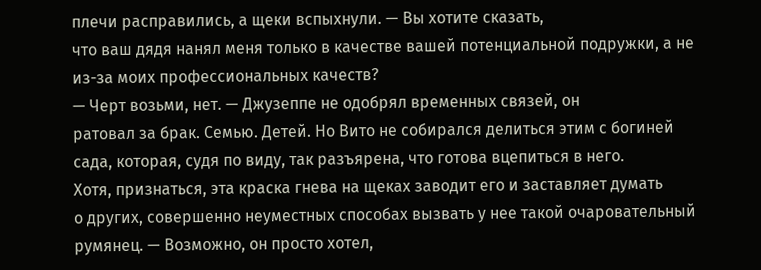плечи расправились, а щеки вспыхнули. — Вы хотите сказать,
что ваш дядя нанял меня только в качестве вашей потенциальной подружки, а не
из-за моих профессиональных качеств?
— Черт возьми, нет. — Джузеппе не одобрял временных связей, он
ратовал за брак. Семью. Детей. Но Вито не собирался делиться этим с богиней
сада, которая, судя по виду, так разъярена, что готова вцепиться в него.
Хотя, признаться, эта краска гнева на щеках заводит его и заставляет думать
о других, совершенно неуместных способах вызвать у нее такой очаровательный
румянец. — Возможно, он просто хотел,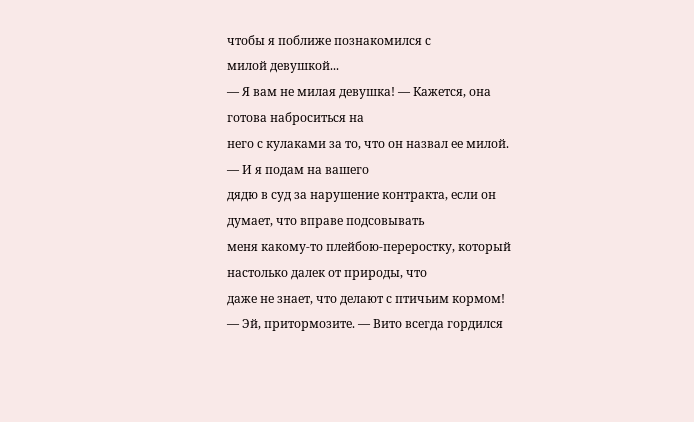чтобы я поближе познакомился с
милой девушкой...
— Я вам не милая девушка! — Кажется, она готова наброситься на
него с кулаками за то, что он назвал ее милой. — И я подам на вашего
дядю в суд за нарушение контракта, если он думает, что вправе подсовывать
меня какому-то плейбою-переростку, который настолько далек от природы, что
даже не знает, что делают с птичьим кормом!
— Эй, притормозите. — Вито всегда гордился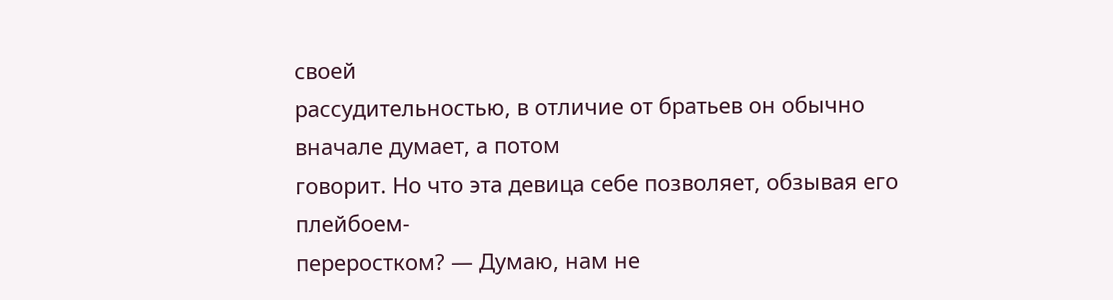своей
рассудительностью, в отличие от братьев он обычно вначале думает, а потом
говорит. Но что эта девица себе позволяет, обзывая его плейбоем-
переростком? — Думаю, нам не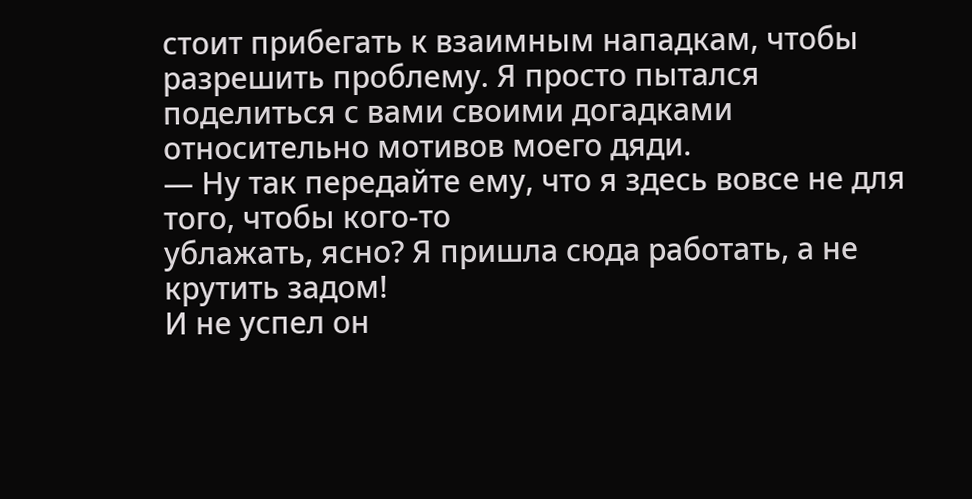стоит прибегать к взаимным нападкам, чтобы
разрешить проблему. Я просто пытался поделиться с вами своими догадками
относительно мотивов моего дяди.
— Ну так передайте ему, что я здесь вовсе не для того, чтобы кого-то
ублажать, ясно? Я пришла сюда работать, а не крутить задом!
И не успел он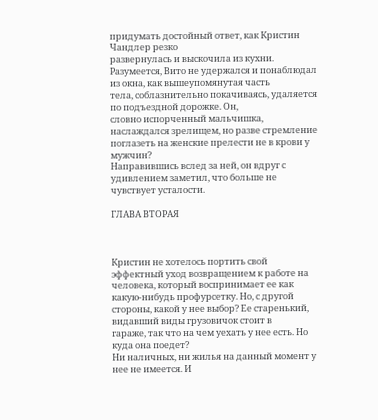придумать достойный ответ, как Кристин Чандлер резко
развернулась и выскочила из кухни.
Разумеется, Вито не удержался и понаблюдал из окна, как вышеупомянутая часть
тела, соблазнительно покачиваясь, удаляется по подъездной дорожке. Он,
словно испорченный мальчишка, наслаждался зрелищем, но разве стремление
поглазеть на женские прелести не в крови у мужчин?
Направившись вслед за ней, он вдруг с удивлением заметил, что больше не
чувствует усталости.

ГЛАВА ВТОРАЯ



Кристин не хотелось портить свой эффектный уход возвращением к работе на
человека, который воспринимает ее как какую-нибудь профурсетку. Но, с другой
стороны, какой у нее выбор? Ее старенький, видавший виды грузовичок стоит в
гараже, так что на чем уехать у нее есть. Но куда она поедет?
Ни наличных, ни жилья на данный момент у нее не имеется. И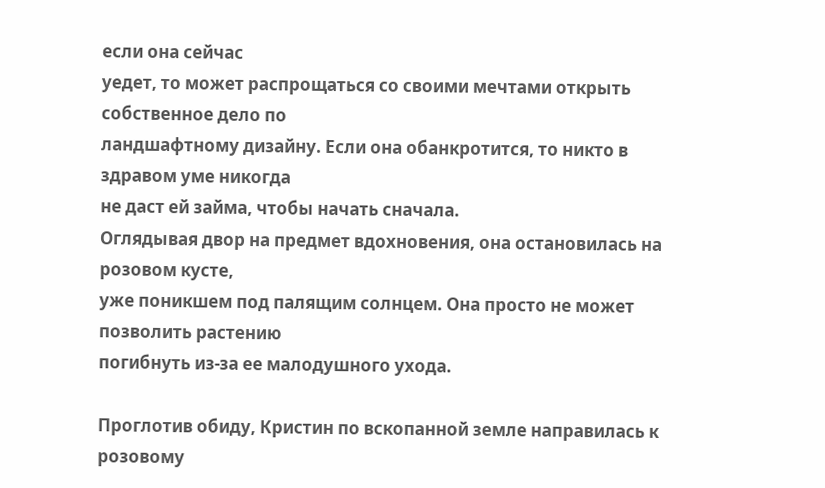если она сейчас
уедет, то может распрощаться со своими мечтами открыть собственное дело по
ландшафтному дизайну. Если она обанкротится, то никто в здравом уме никогда
не даст ей займа, чтобы начать сначала.
Оглядывая двор на предмет вдохновения, она остановилась на розовом кусте,
уже поникшем под палящим солнцем. Она просто не может позволить растению
погибнуть из-за ее малодушного ухода.

Проглотив обиду, Кристин по вскопанной земле направилась к розовому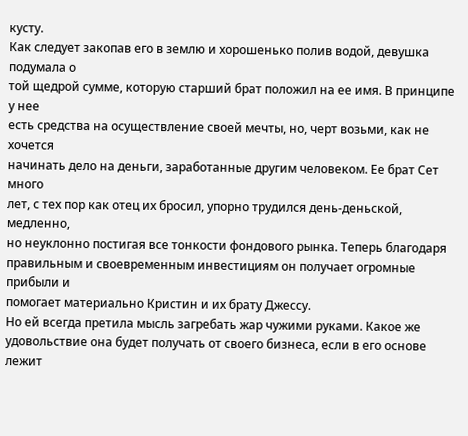кусту.
Как следует закопав его в землю и хорошенько полив водой, девушка подумала о
той щедрой сумме, которую старший брат положил на ее имя. В принципе у нее
есть средства на осуществление своей мечты, но, черт возьми, как не хочется
начинать дело на деньги, заработанные другим человеком. Ее брат Сет много
лет, с тех пор как отец их бросил, упорно трудился день-деньской, медленно,
но неуклонно постигая все тонкости фондового рынка. Теперь благодаря
правильным и своевременным инвестициям он получает огромные прибыли и
помогает материально Кристин и их брату Джессу.
Но ей всегда претила мысль загребать жар чужими руками. Какое же
удовольствие она будет получать от своего бизнеса, если в его основе лежит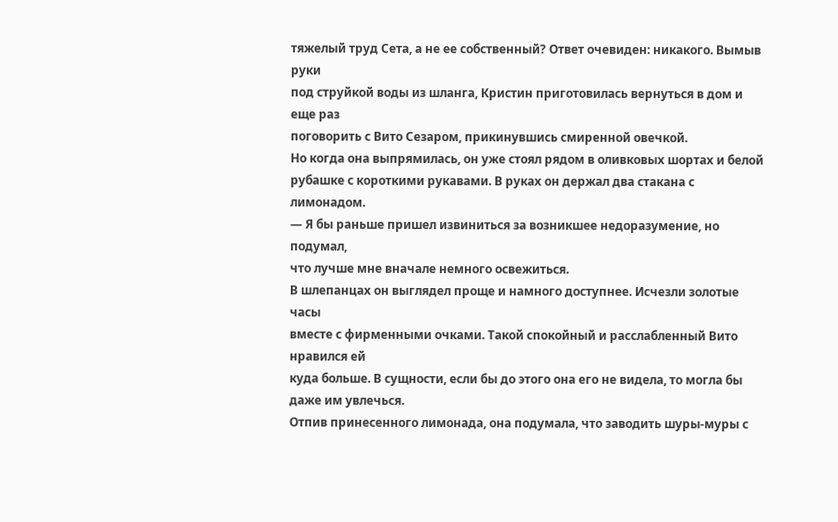тяжелый труд Сета, а не ее собственный? Ответ очевиден: никакого. Вымыв руки
под струйкой воды из шланга, Кристин приготовилась вернуться в дом и еще раз
поговорить с Вито Сезаром, прикинувшись смиренной овечкой.
Но когда она выпрямилась, он уже стоял рядом в оливковых шортах и белой
рубашке с короткими рукавами. В руках он держал два стакана с лимонадом.
— Я бы раньше пришел извиниться за возникшее недоразумение, но подумал,
что лучше мне вначале немного освежиться.
В шлепанцах он выглядел проще и намного доступнее. Исчезли золотые часы
вместе с фирменными очками. Такой спокойный и расслабленный Вито нравился ей
куда больше. В сущности, если бы до этого она его не видела, то могла бы
даже им увлечься.
Отпив принесенного лимонада, она подумала, что заводить шуры-муры с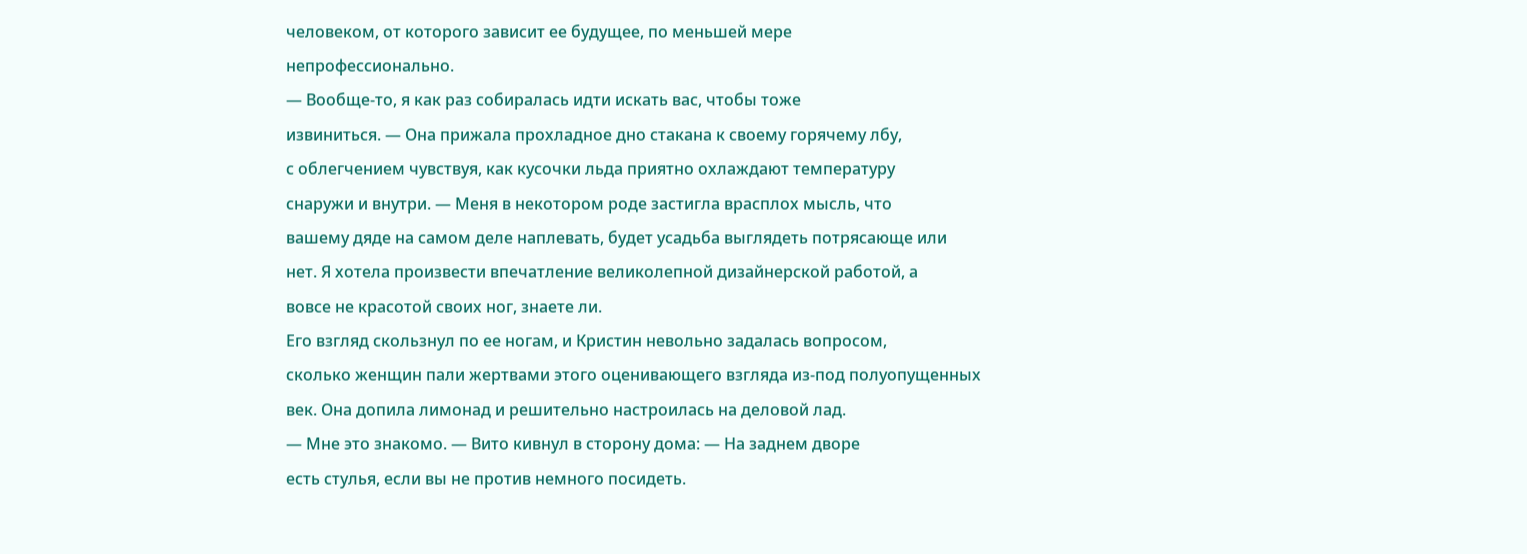человеком, от которого зависит ее будущее, по меньшей мере
непрофессионально.
— Вообще-то, я как раз собиралась идти искать вас, чтобы тоже
извиниться. — Она прижала прохладное дно стакана к своему горячему лбу,
с облегчением чувствуя, как кусочки льда приятно охлаждают температуру
снаружи и внутри. — Меня в некотором роде застигла врасплох мысль, что
вашему дяде на самом деле наплевать, будет усадьба выглядеть потрясающе или
нет. Я хотела произвести впечатление великолепной дизайнерской работой, а
вовсе не красотой своих ног, знаете ли.
Его взгляд скользнул по ее ногам, и Кристин невольно задалась вопросом,
сколько женщин пали жертвами этого оценивающего взгляда из-под полуопущенных
век. Она допила лимонад и решительно настроилась на деловой лад.
— Мне это знакомо. — Вито кивнул в сторону дома: — На заднем дворе
есть стулья, если вы не против немного посидеть.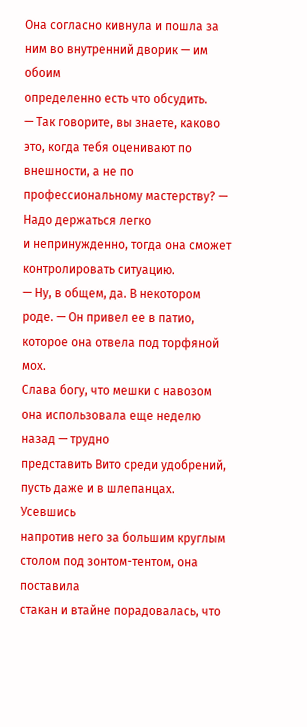Она согласно кивнула и пошла за ним во внутренний дворик — им обоим
определенно есть что обсудить.
— Так говорите, вы знаете, каково это, когда тебя оценивают по
внешности, а не по профессиональному мастерству? — Надо держаться легко
и непринужденно, тогда она сможет контролировать ситуацию.
— Ну, в общем, да. В некотором роде. — Он привел ее в патио,
которое она отвела под торфяной мох.
Слава богу, что мешки с навозом она использовала еще неделю назад — трудно
представить Вито среди удобрений, пусть даже и в шлепанцах. Усевшись
напротив него за большим круглым столом под зонтом-тентом, она поставила
стакан и втайне порадовалась, что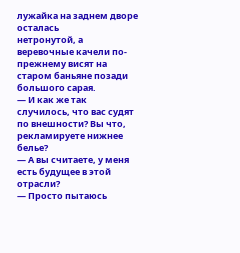лужайка на заднем дворе осталась
нетронутой, а веревочные качели по-прежнему висят на старом баньяне позади
большого сарая.
— И как же так случилось, что вас судят по внешности? Вы что,
рекламируете нижнее белье?
— А вы считаете, у меня есть будущее в этой отрасли?
— Просто пытаюсь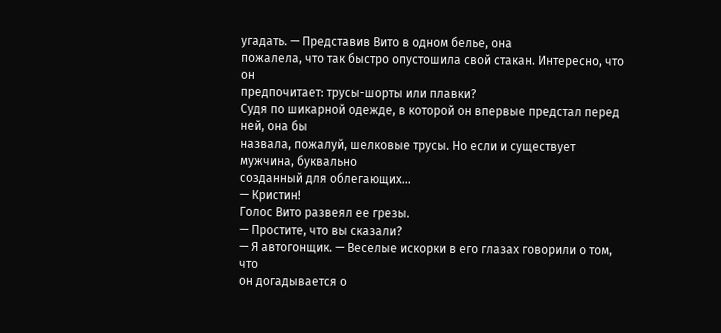угадать. — Представив Вито в одном белье, она
пожалела, что так быстро опустошила свой стакан. Интересно, что он
предпочитает: трусы-шорты или плавки?
Судя по шикарной одежде, в которой он впервые предстал перед ней, она бы
назвала, пожалуй, шелковые трусы. Но если и существует мужчина, буквально
созданный для облегающих...
— Кристин!
Голос Вито развеял ее грезы.
— Простите, что вы сказали?
— Я автогонщик. — Веселые искорки в его глазах говорили о том, что
он догадывается о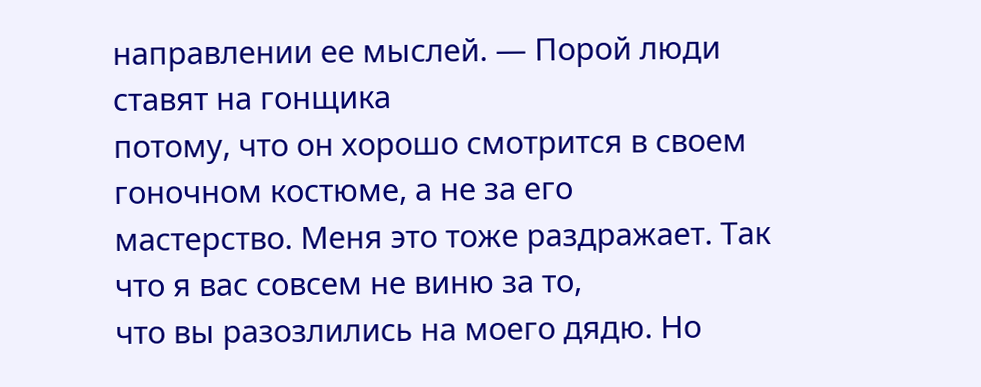направлении ее мыслей. — Порой люди ставят на гонщика
потому, что он хорошо смотрится в своем гоночном костюме, а не за его
мастерство. Меня это тоже раздражает. Так что я вас совсем не виню за то,
что вы разозлились на моего дядю. Но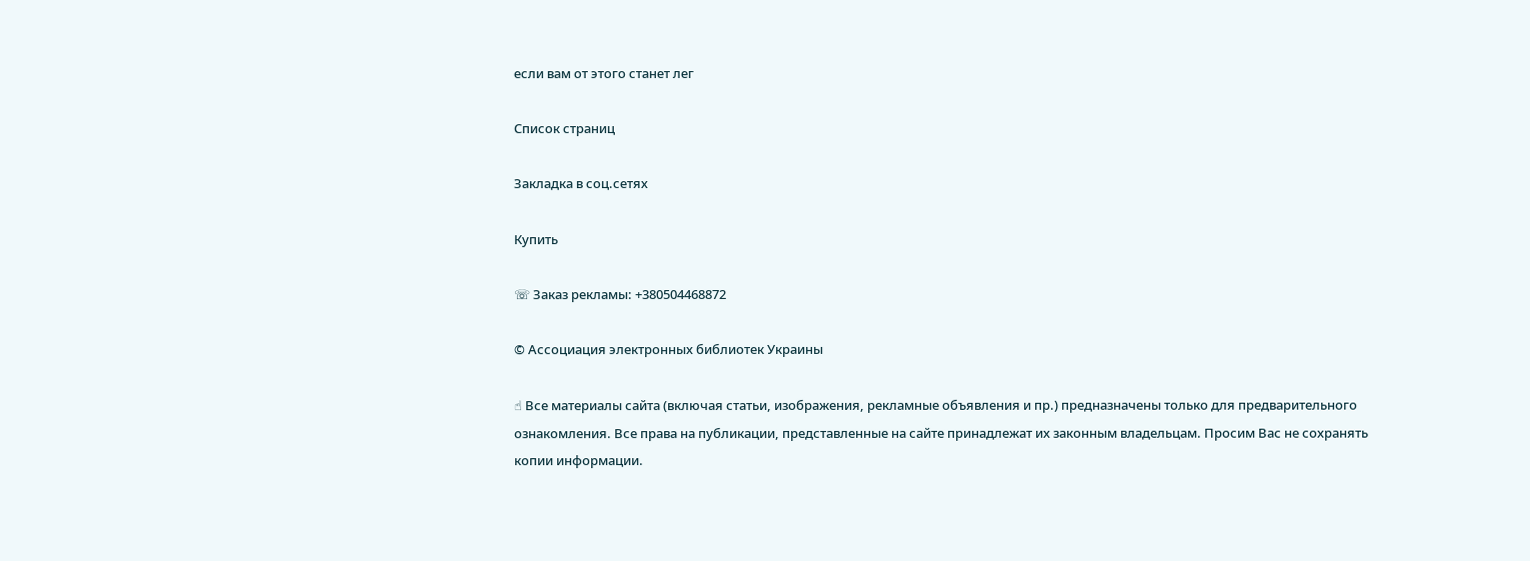если вам от этого станет лег

Список страниц

Закладка в соц.сетях

Купить

☏ Заказ рекламы: +380504468872

© Ассоциация электронных библиотек Украины

☝ Все материалы сайта (включая статьи, изображения, рекламные объявления и пр.) предназначены только для предварительного ознакомления. Все права на публикации, представленные на сайте принадлежат их законным владельцам. Просим Вас не сохранять копии информации.